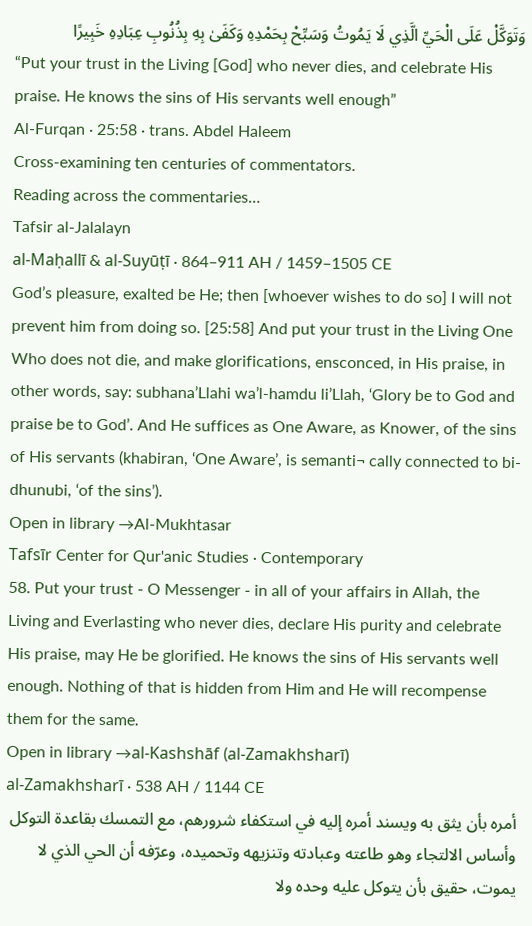وَتَوَكَّلْ عَلَى الْحَيِّ الَّذِي لَا يَمُوتُ وَسَبِّحْ بِحَمْدِهِ وَكَفَىٰ بِهِ بِذُنُوبِ عِبَادِهِ خَبِيرًا
“Put your trust in the Living [God] who never dies, and celebrate His praise. He knows the sins of His servants well enough”
Al-Furqan · 25:58 · trans. Abdel Haleem
Cross-examining ten centuries of commentators.
Reading across the commentaries…
Tafsir al-Jalalayn
al-Maḥallī & al-Suyūṭī · 864–911 AH / 1459–1505 CE
God’s pleasure, exalted be He; then [whoever wishes to do so] I will not prevent him from doing so. [25:58] And put your trust in the Living One Who does not die, and make glorifications, ensconced, in His praise, in other words, say: subhana’Llahi wa’l-hamdu li’Llah, ‘Glory be to God and praise be to God’. And He suffices as One Aware, as Knower, of the sins of His servants (khabiran, ‘One Aware’, is semanti¬ cally connected to bi-dhunubi, ‘of the sins’).
Open in library →Al-Mukhtasar
Tafsīr Center for Qur'anic Studies · Contemporary
58. Put your trust - O Messenger - in all of your affairs in Allah, the Living and Everlasting who never dies, declare His purity and celebrate His praise, may He be glorified. He knows the sins of His servants well enough. Nothing of that is hidden from Him and He will recompense them for the same.
Open in library →al-Kashshāf (al-Zamakhsharī)
al-Zamakhsharī · 538 AH / 1144 CE
أمره بأن يثق به ويسند أمره إليه في استكفاء شرورهم، مع التمسك بقاعدة التوكل وأساس الالتجاء وهو طاعته وعبادته وتنزيهه وتحميده، وعرّفه أن الحي الذي لا يموت، حقيق بأن يتوكل عليه وحده ولا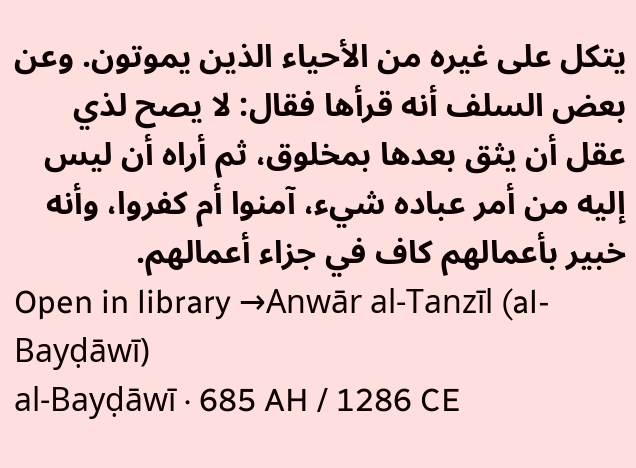يتكل على غيره من الأحياء الذين يموتون. وعن بعض السلف أنه قرأها فقال: لا يصح لذي عقل أن يثق بعدها بمخلوق، ثم أراه أن ليس إليه من أمر عباده شيء، آمنوا أم كفروا، وأنه خبير بأعمالهم كاف في جزاء أعمالهم.
Open in library →Anwār al-Tanzīl (al-Bayḍāwī)
al-Bayḍāwī · 685 AH / 1286 CE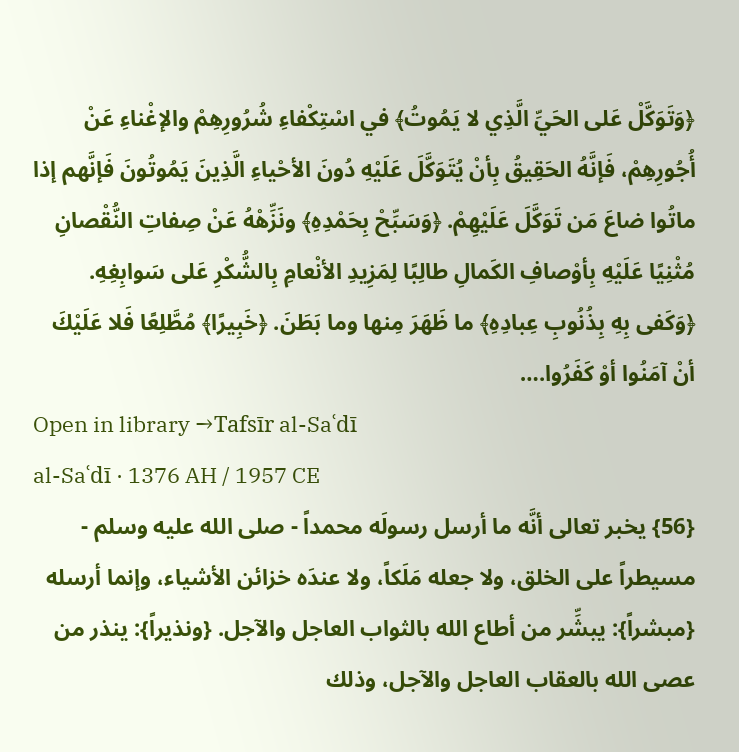﴿وَتَوَكَّلْ عَلى الحَيِّ الَّذِي لا يَمُوتُ﴾ في اسْتِكْفاءِ شُرُورِهِمْ والإغْناءِ عَنْ أُجُورِهِمْ، فَإنَّهُ الحَقِيقُ بِأنْ يُتَوَكَّلَ عَلَيْهِ دُونَ الأحْياءِ الَّذِينَ يَمُوتُونَ فَإنَّهم إذا ماتُوا ضاعَ مَن تَوَكَّلَ عَلَيْهِمْ. ﴿وَسَبِّحْ بِحَمْدِهِ﴾ ونَزِّهْهُ عَنْ صِفاتِ النُّقْصانِ مُثْنِيًا عَلَيْهِ بِأوْصافِ الكَمالِ طالِبًا لِمَزِيدِ الأنْعامِ بِالشُّكْرِ عَلى سَوابِغِهِ. ﴿وَكَفى بِهِ بِذُنُوبِ عِبادِهِ﴾ ما ظَهَرَ مِنها وما بَطَنَ. ﴿خَبِيرًا﴾ مُطَّلِعًا فَلا عَلَيْكَ أنْ آمَنُوا أوْ كَفَرُوا.…
Open in library →Tafsīr al-Saʿdī
al-Saʿdī · 1376 AH / 1957 CE
{56} يخبر تعالى أنَّه ما أرسل رسولَه محمداً - صلى الله عليه وسلم - مسيطراً على الخلق، ولا جعله مَلَكاً، ولا عندَه خزائن الأشياء، وإنما أرسله {مبشراً}: يبشِّر من أطاع الله بالثواب العاجل والآجل. {ونذيراً}: ينذر من عصى الله بالعقاب العاجل والآجل، وذلك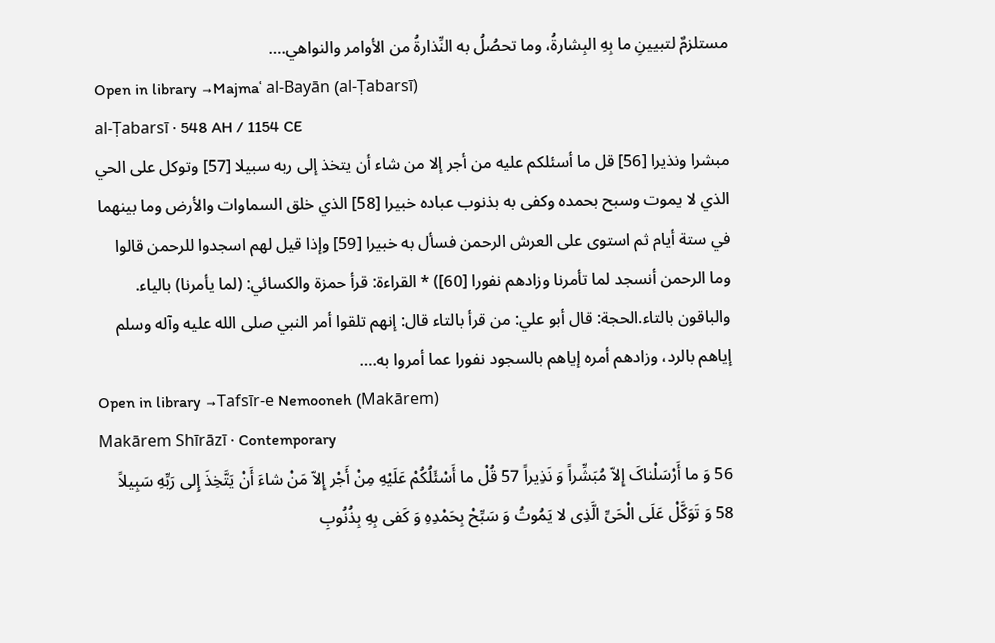مستلزمٌ لتبيينِ ما بِهِ البِشارةُ، وما تحصُلُ به النِّذارةُ من الأوامر والنواهي.…
Open in library →Majmaʿ al-Bayān (al-Ṭabarsī)
al-Ṭabarsī · 548 AH / 1154 CE
مبشرا ونذيرا [56] قل ما أسئلكم عليه من أجر إلا من شاء أن يتخذ إلى ربه سبيلا [57] وتوكل على الحي الذي لا يموت وسبح بحمده وكفى به بذنوب عباده خبيرا [58] الذي خلق السماوات والأرض وما بينهما في ستة أيام ثم استوى على العرش الرحمن فسأل به خبيرا [59] وإذا قيل لهم اسجدوا للرحمن قالوا وما الرحمن أنسجد لما تأمرنا وزادهم نفورا [60]) * القراءة: قرأ حمزة والكسائي: (لما يأمرنا) بالياء. والباقون بالتاء.الحجة: قال أبو علي: من قرأ بالتاء قال: إنهم تلقوا أمر النبي صلى الله عليه وآله وسلم إياهم بالرد، وزادهم أمره إياهم بالسجود نفورا عما أمروا به.…
Open in library →Tafsīr-e Nemooneh (Makārem)
Makārem Shīrāzī · Contemporary
56 وَ ما أَرْسَلْناکَ إِلاّ مُبَشِّراً وَ نَذِیراً 57 قُلْ ما أَسْئَلُکُمْ عَلَیْهِ مِنْ أَجْر إِلاّ مَنْ شاءَ أَنْ یَتَّخِذَ إِلى رَبِّهِ سَبِیلاً 58 وَ تَوَکَّلْ عَلَى الْحَیِّ الَّذِی لا یَمُوتُ وَ سَبِّحْ بِحَمْدِهِ وَ کَفى بِهِ بِذُنُوبِ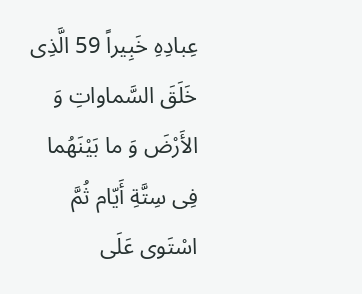عِبادِهِ خَبِیراً 59 الَّذِی خَلَقَ السَّماواتِ وَ الأَرْضَ وَ ما بَیْنَهُما فِی سِتَّةِ أَیّام ثُمَّ اسْتَوى عَلَى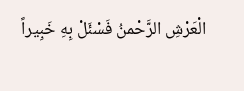الْعَرْشِ الرَّحْمنُ فَسْئَلْ بِهِ خَبِیراً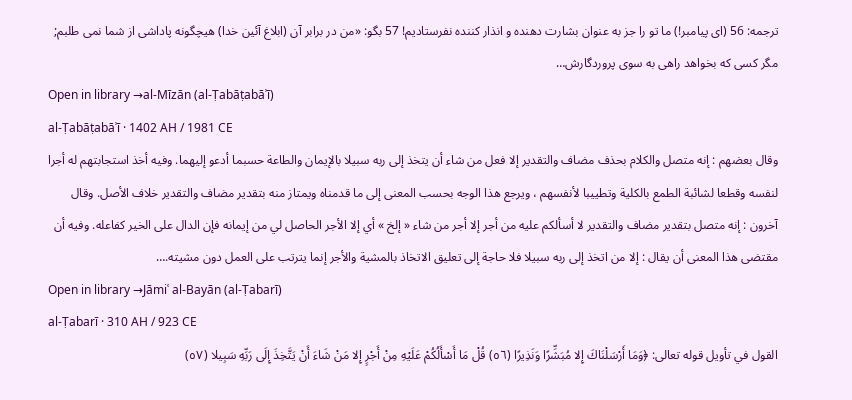ترجمه: 56 (اى پیامبر!) ما تو را جز به عنوان بشارت دهنده و انذار کننده نفرستادیم! 57 بگو: «من در برابر آن (ابلاغ آئین خدا) هیچگونه پاداشى از شما نمى طلبم; مگر کسى که بخواهد راهى به سوى پروردگارش…
Open in library →al-Mīzān (al-Ṭabāṭabāʾī)
al-Ṭabāṭabāʾī · 1402 AH / 1981 CE
وقال بعضهم : إنه متصل والكلام بحذف مضاف والتقدير إلا فعل من شاء أن يتخذ إلى ربه سبيلا بالإيمان والطاعة حسبما أدعو إليهما. وفيه أخذ استجابتهم له أجرا لنفسه وقطعا لشائبة الطمع بالكلية وتطييبا لأنفسهم ، ويرجع هذا الوجه بحسب المعنى إلى ما قدمناه ويمتاز منه بتقدير مضاف والتقدير خلاف الأصل. وقال آخرون : إنه متصل بتقدير مضاف والتقدير لا أسألكم عليه من أجر إلا أجر من شاء « إلخ » أي إلا الأجر الحاصل لي من إيمانه فإن الدال على الخير كفاعله. وفيه أن مقتضى هذا المعنى أن يقال : إلا من اتخذ إلى ربه سبيلا فلا حاجة إلى تعليق الاتخاذ بالمشية والأجر إنما يترتب على العمل دون مشيته.…
Open in library →Jāmiʿ al-Bayān (al-Ṭabarī)
al-Ṭabarī · 310 AH / 923 CE
القول في تأويل قوله تعالى: ﴿وَمَا أَرْسَلْنَاكَ إِلا مُبَشِّرًا وَنَذِيرًا (٥٦) قُلْ مَا أَسْأَلُكُمْ عَلَيْهِ مِنْ أَجْرٍ إِلا مَنْ شَاءَ أَنْ يَتَّخِذَ إِلَى رَبِّهِ سَبِيلا (٥٧)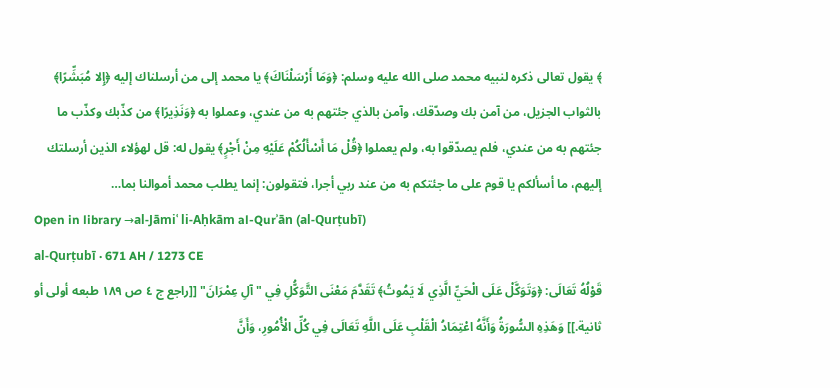﴾ يقول تعالى ذكره لنبيه محمد صلى الله عليه وسلم: ﴿وَمَا أَرْسَلْنَاكَ﴾ يا محمد إلى من أرسلناك إليه ﴿إِلا مُبَشِّرًا﴾ بالثواب الجزيل، من آمن بك وصدّقك، وآمن بالذي جئتهم به من عندي، وعملوا به ﴿وَنَذِيرًا﴾ من كذّبك وكذّب ما جئتهم به من عندي، فلم يصدّقوا به، ولم يعملوا ﴿قُلْ مَا أَسْأَلُكُمْ عَلَيْهِ مِنْ أَجْرٍ﴾ يقول له: قل لهؤلاء الذين أرسلتك إليهم، ما أسألكم يا قوم على ما جئتكم به من عند ربي أجرا، فتقولون: إنما يطلب محمد أموالنا بما…
Open in library →al-Jāmiʿ li-Aḥkām al-Qurʾān (al-Qurṭubī)
al-Qurṭubī · 671 AH / 1273 CE
قَوْلُهُ تَعَالَى: ﴿وَتَوَكَّلْ عَلَى الْحَيِّ الَّذِي لَا يَمُوتُ﴾ تَقَدَّمَ مَعْنَى التَّوَكُّلِ فِي "آلِ عِمْرَانَ" [[راجع ج ٤ ص ١٨٩ طبعه أولى أو ثانية.]] وَهَذِهِ السُّورَةُ وَأَنَّهُ اعْتِمَادُ الْقَلْبِ عَلَى اللَّهِ تَعَالَى فِي كُلِّ الْأُمُورِ، وَأَنَّ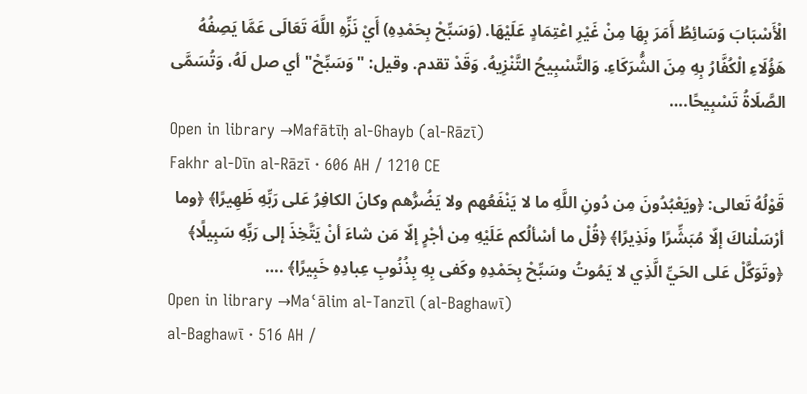الْأَسْبَابَ وَسَائِطُ أَمَرَ بِهَا مِنْ غَيْرِ اعْتِمَادٍ عَلَيْهَا. (وَسَبِّحْ بِحَمْدِهِ) أَيْ نَزِّهِ اللَّهَ تَعَالَى عَمَّا يَصِفُهُ هَؤُلَاءِ الْكُفَّارُ بِهِ مِنَ الشُّرَكَاءِ. وَالتَّسْبِيحُ التَّنْزِيهُ. وَقَدْ تقدم. وقيل: "وَسَبِّحْ" أي صل لَهُ، وَتُسَمَّى الصَّلَاةُ تَسْبِيحًا.…
Open in library →Mafātīḥ al-Ghayb (al-Rāzī)
Fakhr al-Dīn al-Rāzī · 606 AH / 1210 CE
قَوْلُهُ تَعالى: ﴿ويَعْبُدُونَ مِن دُونِ اللَّهِ ما لا يَنْفَعُهم ولا يَضُرُّهم وكانَ الكافِرُ عَلى رَبِّهِ ظَهِيرًا﴾ ﴿وما أرْسَلْناكَ إلّا مُبَشِّرًا ونَذِيرًا﴾ ﴿قُلْ ما أسْألُكم عَلَيْهِ مِن أجْرٍ إلّا مَن شاءَ أنْ يَتَّخِذَ إلى رَبِّهِ سَبِيلًا﴾ ﴿وتَوَكَّلْ عَلى الحَيِّ الَّذِي لا يَمُوتُ وسَبِّحْ بِحَمْدِهِ وكَفى بِهِ بِذُنُوبِ عِبادِهِ خَبِيرًا﴾ .…
Open in library →Maʿālim al-Tanzīl (al-Baghawī)
al-Baghawī · 516 AH /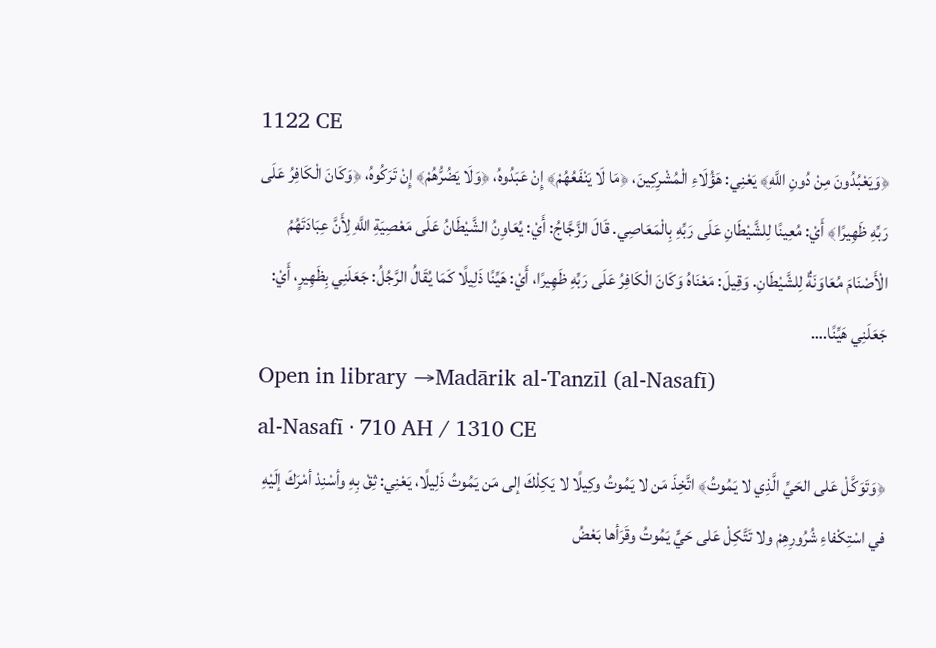1122 CE
﴿وَيَعْبُدُونَ مِنْ دُونِ اللَّهِ﴾ يَعْنِي: هَؤُلَاءِ الْمُشْرِكِينَ، ﴿مَا لَا يَنْفَعُهُمْ﴾ إِنْ عَبَدُوهُ، ﴿وَلَا يَضُرُّهُمْ﴾ إِنْ تَرَكُوهُ، ﴿وَكَانَ الْكَافِرُ عَلَى رَبِّهِ ظَهِيرًا﴾ أَيْ: مُعِينًا لِلشَّيْطَانِ عَلَى رَبِّهِ بِالْمَعَاصِي. قَالَ الزَّجَّاجُ: أَيْ: يُعَاوِنُ الشَّيْطَانُ عَلَى مَعْصِيَةِ اللَّهِ لِأَنَّ عِبَادَتَهُمُ الْأَصْنَامَ مُعَاوَنَةٌ لِلشَّيْطَانِ. وَقِيلَ: مَعْنَاهُ وَكَانَ الْكَافِرُ عَلَى رَبِّهِ ظَهِيرًا، أَيْ: هَيِّنًا ذَلِيلًا كَمَا يُقَالُ الرَّجُلُ: جَعَلَنِي بِظَهِيرٍ، أَيْ: جَعَلَنِي هَيِّنًا.…
Open in library →Madārik al-Tanzīl (al-Nasafī)
al-Nasafī · 710 AH / 1310 CE
﴿وَتَوَكَّلْ عَلى الحَيِّ الَّذِي لا يَمُوتُ﴾ اتَّخِذَ مَن لا يَمُوتُ وكِيلًا لا يَكِلْكَ إلى مَن يَمُوتُ ذَلِيلًا، يَعْنِي: ثِقْ بِهِ وأسْنِدْ أمْرَكَ إلَيْهِ في اسْتِكْفاءِ شُرُورِهِمْ ولا تَتَّكِلْ عَلى حَيٍّ يَمُوتُ وقَرَأها بَعْضُ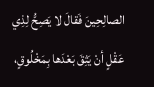الصالِحِينَ فَقالَ لا يَصِحُّ لِذِي عَقْلٍ أنْ يَثِقَ بَعْدَها بِمَخْلُوقٍ،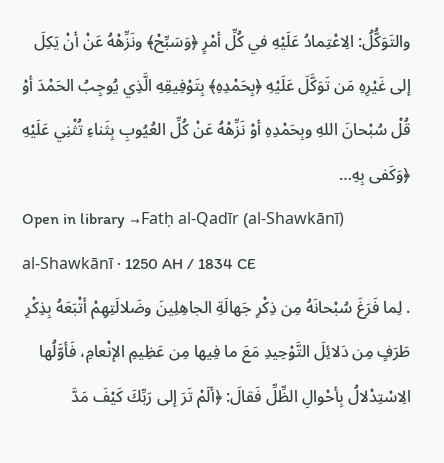والتَوَكُّلُ: الِاعْتِمادُ عَلَيْهِ في كُلِّ أمْرٍ ﴿وَسَبِّحْ﴾ ونَزِّهْهُ عَنْ أنْ يَكِلَ إلى غَيْرِهِ مَن تَوَكَّلَ عَلَيْهِ ﴿بِحَمْدِهِ﴾ بِتَوْفِيقِهِ الَّذِي يُوجِبُ الحَمْدَ أوْ قُلْ سُبْحانَ اللهِ وبِحَمْدِهِ أوْ نَزِّهْهُ عَنْ كُلِّ العُيُوبِ بِثَناءِ تُثْنِي عَلَيْهِ ﴿وَكَفى بِهِ…
Open in library →Fatḥ al-Qadīr (al-Shawkānī)
al-Shawkānī · 1250 AH / 1834 CE
. لِما فَرَغَ سُبْحانَهُ مِن ذِكْرِ جَهالَةِ الجاهِلِينَ وضَلالَتِهِمْ أتْبَعَهُ بِذِكْرِ طَرَفٍ مِن دَلائِلَ التَّوْحِيدِ مَعَ ما فِيها مِن عَظِيمِ الإنْعامِ، فَأوَّلُها الِاسْتِدْلالُ بِأحْوالِ الظِّلِّ فَقالَ: ﴿ألَمْ تَرَ إلى رَبِّكَ كَيْفَ مَدَّ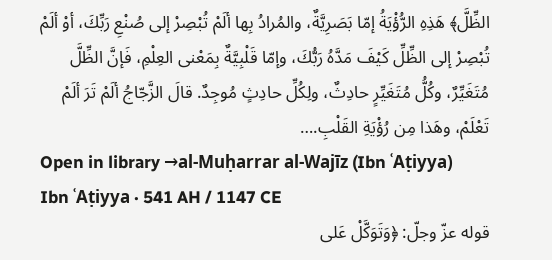الظِّلَّ﴾ هَذِهِ الرُّؤْيَةُ إمّا بَصَرِيَّةٌ، والمُرادُ بِها ألَمْ تُبْصِرْ إلى صُنْعِ رَبِّكَ، أوْ ألَمْ تُبْصِرْ إلى الظِّلِّ كَيْفَ مَدَّهُ رَبُّكَ، وإمّا قَلْبِيَّةٌ بِمَعْنى العِلْمِ، فَإنَّ الظِّلَّ مُتَغَيِّرٌ، وكُلُّ مُتَغَيِّرٍ حادِثٌ، ولِكُلِّ حادِثٍ مُوجِدٌ. قالَ الزَّجّاجُ ألَمْ تَرَ ألَمْ تَعْلَمْ، وهَذا مِن رُؤْيَةِ القَلْبِ.…
Open in library →al-Muḥarrar al-Wajīz (Ibn ʿAṭiyya)
Ibn ʿAṭiyya · 541 AH / 1147 CE
قوله عزّ وجلّ: ﴿وَتَوَكَّلْ عَلى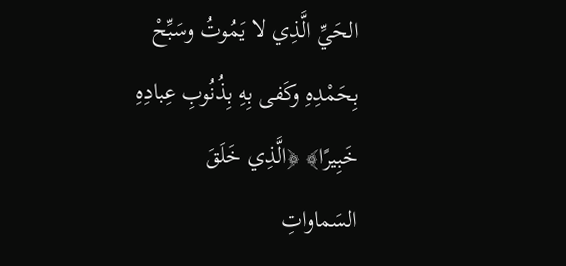الحَيِّ الَّذِي لا يَمُوتُ وسَبِّحْ بِحَمْدِهِ وكَفى بِهِ بِذُنُوبِ عِبادِهِ خَبِيرًا﴾ ﴿الَّذِي خَلَقَ السَماواتِ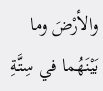والأرْضَ وما بَيْنَهُما في سِتَّةِ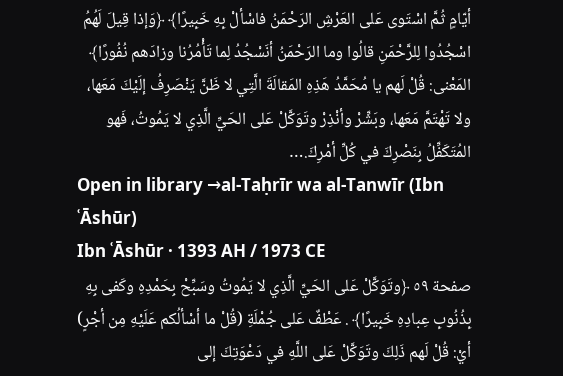أيّامٍ ثُمَّ اسْتَوى عَلى العَرْشِ الرَحْمَنُ فاسْألْ بِهِ خَبِيرًا﴾ ﴿وَإذا قِيلَ لَهُمُ اسْجُدُوا لِلرَّحْمَنِ قالُوا وما الرَحْمَنُ أنَسْجُدُ لِما تَأْمُرُنا وزادَهم نُفُورًا﴾ المَعْنى: قُلْ لَهم يا مُحَمَّدُ هَذِهِ المَقالَةَ الَّتِي لا ظَنَّ يَنْصَرِفُ إلَيْكَ مَعَها، ولا تَهْتَمَّ مَعَها، وبَشِّرْ وأنْذِرْ وتَوَكَّلْ عَلى الحَيِّ الَّذِي لا يَمُوتُ، فَهو المُتَكَفِّلُ بِنَصْرِكَ في كُلِّ أمْرِكَ.…
Open in library →al-Taḥrīr wa al-Tanwīr (Ibn ʿĀshūr)
Ibn ʿĀshūr · 1393 AH / 1973 CE
صفحة ٥٩ ﴿وتَوَكَّلْ عَلى الحَيِّ الَّذِي لا يَمُوتُ وسَبِّحْ بِحَمْدِهِ وكَفى بِهِ بِذُنُوبِ عِبادِهِ خَبِيرًا﴾ . عَطْفٌ عَلى جُمْلَةِ (قُلْ ما أسْألُكم عَلَيْهِ مِن أجْرٍ) أيْ: قُلْ لَهم ذَلِكَ وتَوَكَّلْ عَلى اللَّهِ في دَعْوَتِكَ إلى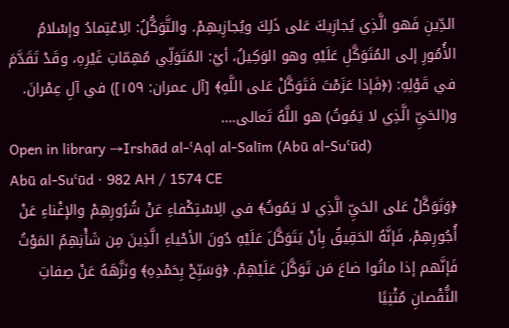الدِّينِ فَهو الَّذِي يُجازِيكَ عَلى ذَلِكَ ويُجازِيهِمْ. والتَّوَكُّلُ: الِاعْتِمادُ وإسْلامُ الأُمُورِ إلى المُتَوَكَّلِ عَلَيْهِ وهو الوَكِيلُ، أيْ: المُتَوَلِّي مُهِمّاتِ غَيْرِهِ، وقَدْ تَقَدَّمَ في قَوْلِهِ: (﴿فَإذا عَزَمْتَ فَتَوَكَّلْ عَلى اللَّهِ﴾ [آل عمران: ١٥٩]) في آلِ عِمْرانَ. و(الحَيِّ الَّذِي لا يَمُوتُ) هو اللَّهُ تَعالى.…
Open in library →Irshād al-ʿAql al-Salīm (Abū al-Suʿūd)
Abū al-Suʿūd · 982 AH / 1574 CE
﴿وَتَوَكَّلْ عَلى الحَيِّ الَّذِي لا يَمُوتُ﴾ في الِاسْتِكْفاءِ عَنْ شُرُورِهِمْ والإغْناءِ عَنْ أُجُورِهِمْ، فَإنَّهُ الحَقِيقُ بِأنْ يَتَوَكَّلَ عَلَيْهِ دُونَ الأحْياءِ الَّذِينَ مِن شَأْنِهِمُ المَوْتُ فَإنَّهم إذا ماتُوا ضاعَ مَن تَوَكَّلَ عَلَيْهِمْ. ﴿وَسَبِّحْ بِحَمْدِهِ﴾ ونَزَّهَهُ عَنْ صِفاتِ النُّقْصانِ مُثْنِيًا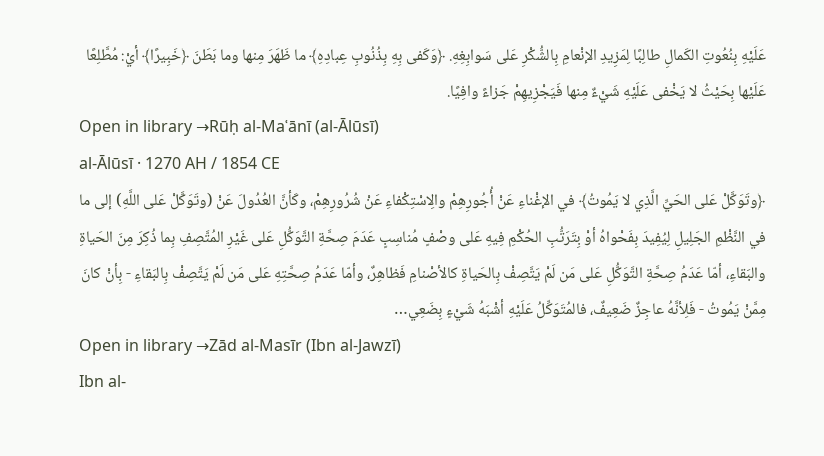عَلَيْهِ بِنُعُوتِ الكَمالِ طالِبًا لِمَزِيدِ الإنْعامِ بِالشُّكْرِ عَلى سَوابِغِهِ. ﴿وَكَفى بِهِ بِذُنُوبِ عِبادِهِ﴾ ما ظَهَرَ مِنها وما بَطَنَ ﴿خَبِيرًا﴾ أيْ: مُطَّلِعًا عَلَيْها بِحَيْثُ لا يَخْفى عَلَيْهِ شَيْءٌ مِنها فَيَجْزِيهِمْ جَزاءً وافِيًا.
Open in library →Rūḥ al-Maʿānī (al-Ālūsī)
al-Ālūsī · 1270 AH / 1854 CE
﴿وتَوَكَّلْ عَلى الحَيِّ الَّذِي لا يَمُوتُ﴾ في الإغْناءِ عَنْ أُجُورِهِمْ والِاسْتِكْفاءِ عَنْ شُرُورِهِمْ، وكَأنَّ العُدُولَ عَنْ (وتَوَكَّلْ عَلى اللَّهِ) إلى ما في النَّظْمِ الجَلِيلِ لِيُفِيدَ بِفَحْواهُ أوْ بِتَرَتُّبِ الحُكْمِ فِيهِ عَلى وصْفٍ مُناسِبٍ عَدَمَ صِحَّةِ التَّوَكُّلِ عَلى غَيْرِ المُتَّصِفِ بِما ذُكِرَ مِنَ الحَياةِ والبَقاءِ، أمّا عَدَمُ صِحَّةِ التَّوَكُّلِ عَلى مَن لَمْ يَتَّصِفْ بِالحَياةِ كالأصْنامِ فَظاهِرٌ، وأمّا عَدَمُ صِحَّتِهِ عَلى مَن لَمْ يَتَّصِفْ بِالبَقاءِ - بِأنْ كانَ مِمَّنْ يَمُوتُ - فَلِأنَّهُ عاجِزٌ ضَعِيفٌ، فالمُتَوَكِّلُ عَلَيْهِ أشْبَهُ شَيْءٍ بِضَعِي…
Open in library →Zād al-Masīr (Ibn al-Jawzī)
Ibn al-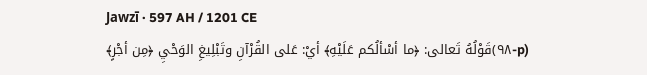Jawzī · 597 AH / 1201 CE
(p-٩٨)قَوْلُهُ تَعالى: ﴿ما أسْألُكم عَلَيْهِ﴾ أيْ: عَلى القُرْآنِ وتَبْلِيغِ الوَحْيِ ﴿مِن أجْرٍ﴾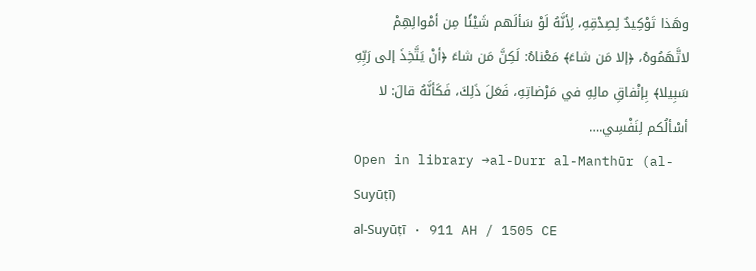وهَذا تَوْكِيدٌ لِصِدْقِهِ، لِأنَّهُ لَوْ سَألَهم شَيْئًا مِن أمْوالِهِمْ لاتَّهَمُوهُ، ﴿إلا مَن شاءَ﴾ مَعْناهُ: لَكِنَّ مَن شاءَ ﴿أنْ يَتَّخِذَ إلى رَبِّهِ سَبِيلا﴾ بِإنْفاقِ مالِهِ في مَرْضاتِهِ، فَعَلَ ذَلِكَ، فَكَأنَّهُ قالَ: لا أسْألُكم لِنَفْسِي.…
Open in library →al-Durr al-Manthūr (al-Suyūṭī)
al-Suyūṭī · 911 AH / 1505 CE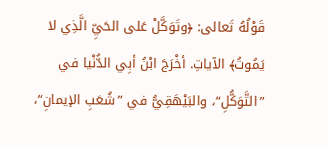قَوْلُهُ تَعالى: ﴿وتَوَكَّلْ عَلى الحَيِّ الَّذِي لا يَمُوتُ﴾ الآياتِ. أخْرَجَ ابْنُ أبِي الدُّنْيا في ”التَّوَكُّلِ“، والبَيْهَقِيُّ في ”شُعَبِ الإيمانِ“،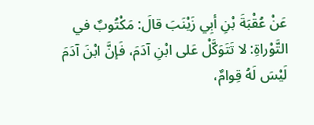عَنْ عُقْبَةَ بْنِ أبِي زَيْنَبَ قالَ: مَكْتُوبٌ في التَّوْراةِ: لا تَتَوَكَّلْ عَلى ابْنِ آدَمَ، فَإنَّ ابْنَ آدَمَ لَيْسَ لَهُ قِوامٌ،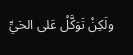ولَكِنْ تَوَكَّلْ عَلى الحَيِّ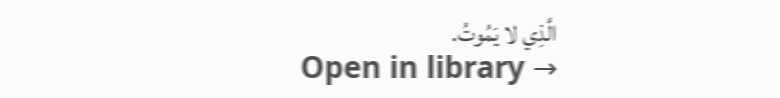الَّذِي لا يَمُوتُ.
Open in library →